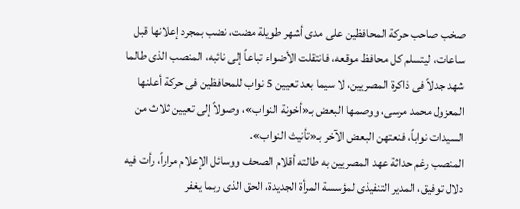صخب صاحب حركة المحافظين على مدى أشهر طويلة مضت، نضب بمجرد إعلانها قبل ساعات، ليتسلم كل محافظ موقعه، فانتقلت الأضواء تباعاً إلى نائبه، المنصب الذى طالما شهد جدلاً فى ذاكرة المصريين، لا سيما بعد تعيين 5 نواب للمحافظين فى حركة أعلنها المعزول محمد مرسى، ووصمها البعض بـ«أخونة النواب»، وصولاً إلى تعيين ثلاث من السيدات نواباً، فنعتهن البعض الآخر بـ«تأنيث النواب».
المنصب رغم حداثة عهد المصريين به طالته أقلام الصحف ووسائل الإعلام مراراً، رأت فيه دلال توفيق، المدير التنفيذى لمؤسسة المرأة الجديدة، الحق الذى ربما يغفر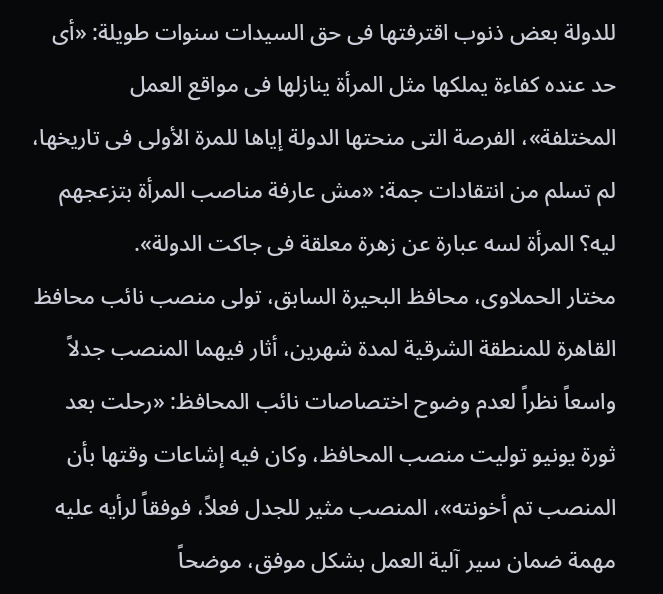للدولة بعض ذنوب اقترفتها فى حق السيدات سنوات طويلة: «أى حد عنده كفاءة يملكها مثل المرأة ينازلها فى مواقع العمل المختلفة»، الفرصة التى منحتها الدولة إياها للمرة الأولى فى تاريخها، لم تسلم من انتقادات جمة: «مش عارفة مناصب المرأة بتزعجهم ليه؟ المرأة لسه عبارة عن زهرة معلقة فى جاكت الدولة».
مختار الحملاوى، محافظ البحيرة السابق، تولى منصب نائب محافظ القاهرة للمنطقة الشرقية لمدة شهرين، أثار فيهما المنصب جدلاً واسعاً نظراً لعدم وضوح اختصاصات نائب المحافظ: «رحلت بعد ثورة يونيو توليت منصب المحافظ، وكان فيه إشاعات وقتها بأن المنصب تم أخونته»، المنصب مثير للجدل فعلاً، فوفقاً لرأيه عليه مهمة ضمان سير آلية العمل بشكل موفق، موضحاً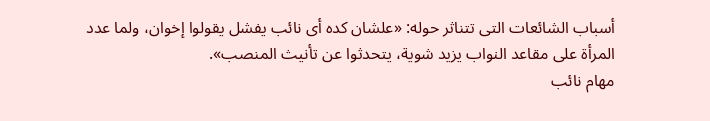أسباب الشائعات التى تتناثر حوله: «علشان كده أى نائب يفشل يقولوا إخوان، ولما عدد المرأة على مقاعد النواب يزيد شوية، يتحدثوا عن تأنيث المنصب».
مهام نائب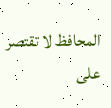المحافظ لا تقتصر على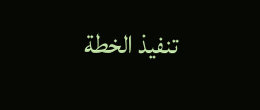تنفيذ الخطة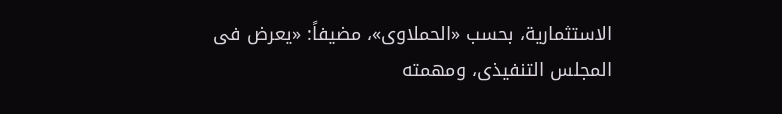الاستثمارية، بحسب «الحملاوى»، مضيفاً: «يعرض فى المجلس التنفيذى، ومهمته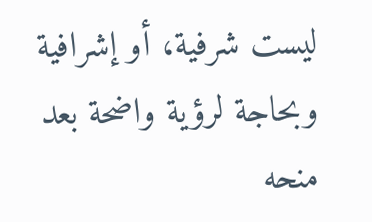ليست شرفية، أو إشرافية وبحاجة لرؤية واضحة بعد منحه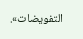التفويضات».